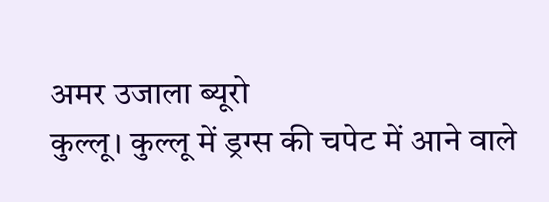अमर उजाला ब्यूरो
कुल्लू। कुल्लू में ड्रग्स की चपेट में आने वाले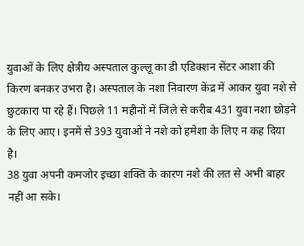युवाओं के लिए क्षेत्रीय अस्पताल कुल्लू का डी एडिक्शन सेंटर आशा की किरण बनकर उभरा है। अस्पताल के नशा निवारण केंद्र में आकर युवा नशे से छुटकारा पा रहे हैं। पिछले 11 महीनों में जिले से करीब 431 युवा नशा छोड़ने के लिए आए। इनमें से 393 युवाओं ने नशे को हमेशा के लिए न कह दिया है।
38 युवा अपनी कमजोर इच्छा शक्ति के कारण नशे की लत से अभी बाहर नहीं आ सके।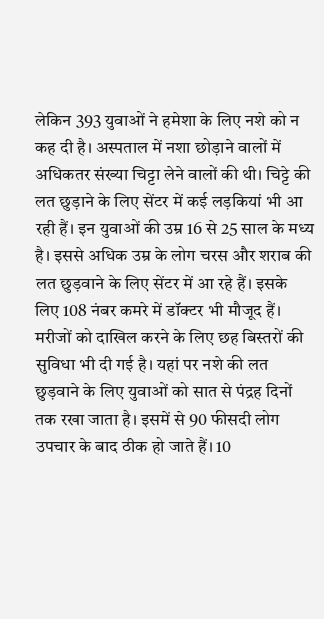लेकिन 393 युवाओं ने हमेशा के लिए नशे को न कह दी है। अस्पताल में नशा छोड़ाने वालों में अधिकतर संख्या चिट्टा लेने वालों की थी। चिट्टे की लत छुड़ाने के लिए सेंटर में कई लड़कियां भी आ रही हैं। इन युवाओं की उम्र 16 से 25 साल के मध्य है। इससे अधिक उम्र के लोग चरस और शराब की लत छुड़वाने के लिए सेंटर में आ रहे हैं। इसके लिए 108 नंबर कमरे में डॉक्टर भी मौजूद हैं। मरीजों को दाखिल करने के लिए छह बिस्तरों की सुविधा भी दी गई है। यहां पर नशे की लत छुड़वाने के लिए युवाओं को सात से पंद्रह दिनों तक रखा जाता है। इसमें से 90 फीसदी लोग उपचार के बाद ठीक हो जाते हैं। 10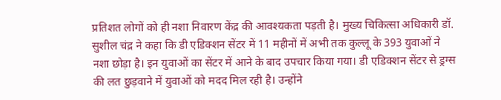प्रतिशत लोगों को ही नशा निवारण केंद्र की आवश्यकता पड़ती है। मुख्य चिकित्सा अधिकारी डॉ. सुशील चंद्र ने कहा कि डी एडिक्शन सेंटर में 11 महीनों में अभी तक कुल्लू के 393 युवाओं ने नशा छोड़ा है। इन युवाओं का सेंटर में आने के बाद उपचार किया गया। डी एडिक्शन सेंटर से ड्रग्स की लत छुड़वाने में युवाओं को मदद मिल रही है। उन्होंने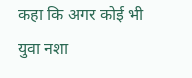कहा कि अगर कोई भी युवा नशा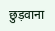छुड़वाना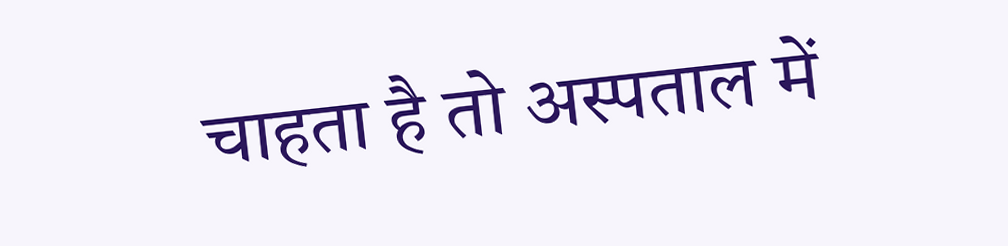चाहता है तो अस्पताल में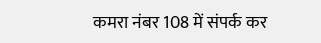कमरा नंबर 108 में संपर्क कर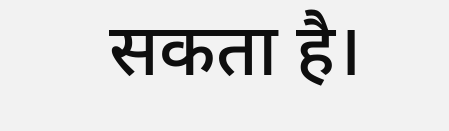सकता है।